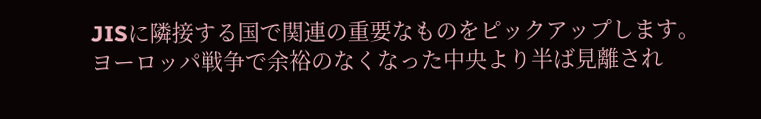JISに隣接する国で関連の重要なものをピックアップします。
ヨーロッパ戦争で余裕のなくなった中央より半ば見離され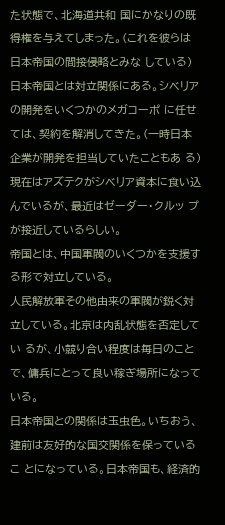た状態で、北海道共和 国にかなりの既得権を与えてしまった。(これを彼らは日本帝国の間接侵略とみな している)日本帝国とは対立関係にある。シベリアの開発をいくつかのメガコーポ に任せては、契約を解消してきた。(一時日本企業が開発を担当していたこともあ る)現在はアズテクがシベリア資本に食い込んでいるが、最近はゼーダー・クルッ プが接近しているらしい。
帝国とは、中国軍閥のいくつかを支援する形で対立している。
人民解放軍その他由来の軍閥が鋭く対立している。北京は内乱状態を否定してい るが、小競り合い程度は毎日のことで、傭兵にとって良い稼ぎ場所になっている。
日本帝国との関係は玉虫色。いちおう、建前は友好的な国交関係を保っているこ とになっている。日本帝国も、経済的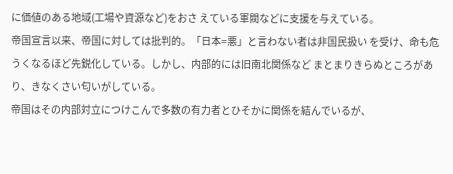に価値のある地域(工場や資源など)をおさ えている軍閥などに支援を与えている。
帝国宣言以来、帝国に対しては批判的。「日本=悪」と言わない者は非国民扱い を受け、命も危うくなるほど先鋭化している。しかし、内部的には旧南北関係など まとまりきらぬところがあり、きなくさい匂いがしている。
帝国はその内部対立につけこんで多数の有力者とひそかに関係を結んでいるが、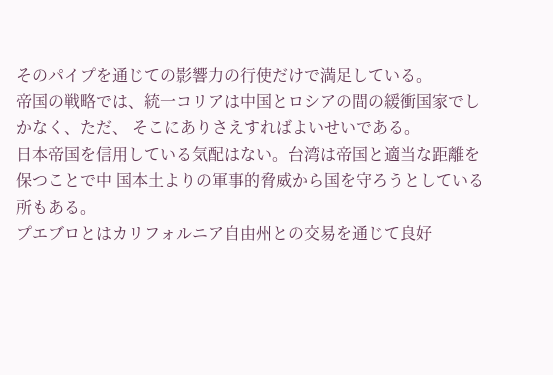そのパイプを通じての影響力の行使だけで満足している。
帝国の戦略では、統一コリアは中国とロシアの間の緩衝国家でしかなく、ただ、 そこにありさえすればよいせいである。
日本帝国を信用している気配はない。台湾は帝国と適当な距離を保つことで中 国本土よりの軍事的脅威から国を守ろうとしている所もある。
プエブロとはカリフォルニア自由州との交易を通じて良好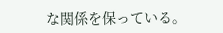な関係を保っている。